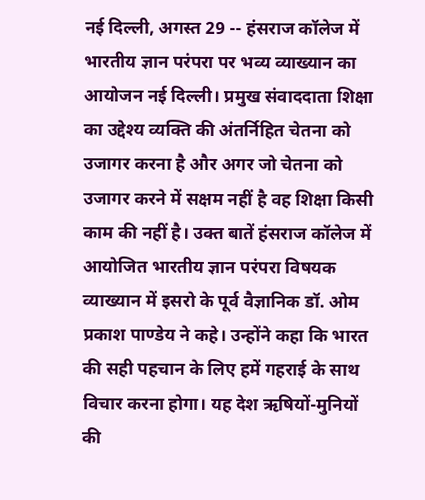नई दिल्ली, अगस्त 29 -- हंसराज कॉलेज में भारतीय ज्ञान परंपरा पर भव्य व्याख्यान का आयोजन नई दिल्ली। प्रमुख संवाददाता शिक्षा का उद्देश्य व्यक्ति की अंतर्निहित चेतना को उजागर करना है और अगर जो चेतना को उजागर करने में सक्षम नहीं है वह शिक्षा किसी काम की नहीं है। उक्त बातें हंसराज कॉलेज में आयोजित भारतीय ज्ञान परंपरा विषयक व्याख्यान में इसरो के पूर्व वैज्ञानिक डॉ. ओम प्रकाश पाण्डेय ने कहे। उन्होंने कहा कि भारत की सही पहचान के लिए हमें गहराई के साथ विचार करना होगा। यह देश ऋषियों-मुनियों की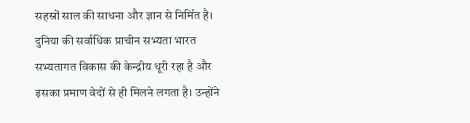सहस्रों साल की साधना और ज्ञान से निर्मित है। दुनिया की सर्वाधिक प्राचीन सभ्यता भारत सभ्यतागत विकास की केन्द्रीय धूरी रहा है और इसका प्रमाण वेदों से ही मिलने लगता है। उन्होंने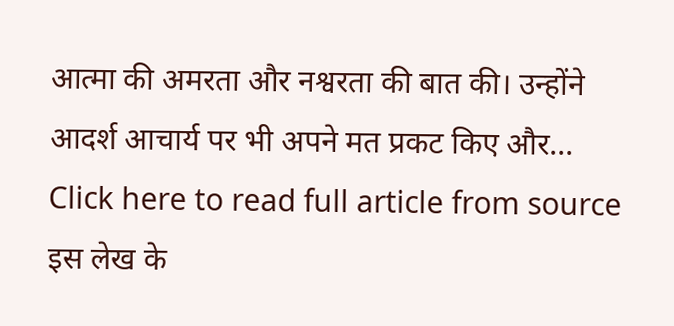आत्मा की अमरता और नश्वरता की बात की। उन्होंने आदर्श आचार्य पर भी अपने मत प्रकट किए और...
Click here to read full article from source
इस लेख के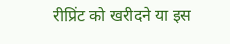रीप्रिंट को खरीदने या इस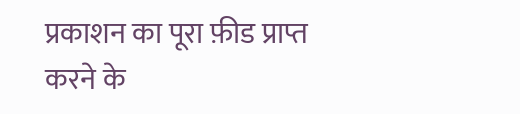प्रकाशन का पूरा फ़ीड प्राप्त करने के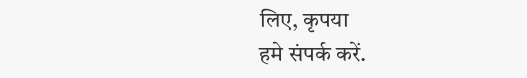लिए, कृपया
हमे संपर्क करें.